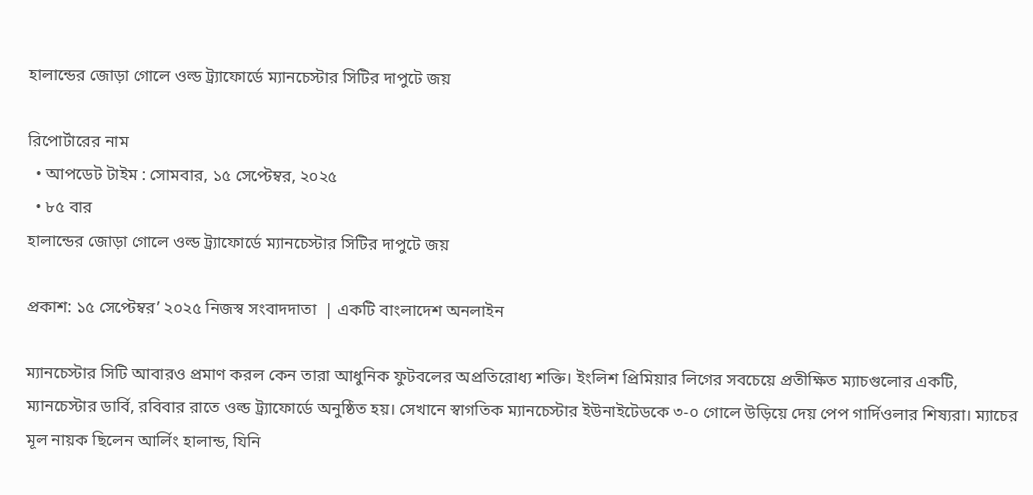হালান্ডের জোড়া গোলে ওল্ড ট্র্যাফোর্ডে ম্যানচেস্টার সিটির দাপুটে জয়

রিপোর্টারের নাম
  • আপডেট টাইম : সোমবার, ১৫ সেপ্টেম্বর, ২০২৫
  • ৮৫ বার
হালান্ডের জোড়া গোলে ওল্ড ট্র্যাফোর্ডে ম্যানচেস্টার সিটির দাপুটে জয়

প্রকাশ: ১৫ সেপ্টেম্বর’ ২০২৫ নিজস্ব সংবাদদাতা  | একটি বাংলাদেশ অনলাইন

ম্যানচেস্টার সিটি আবারও প্রমাণ করল কেন তারা আধুনিক ফুটবলের অপ্রতিরোধ্য শক্তি। ইংলিশ প্রিমিয়ার লিগের সবচেয়ে প্রতীক্ষিত ম্যাচগুলোর একটি, ম্যানচেস্টার ডার্বি, রবিবার রাতে ওল্ড ট্র্যাফোর্ডে অনুষ্ঠিত হয়। সেখানে স্বাগতিক ম্যানচেস্টার ইউনাইটেডকে ৩-০ গোলে উড়িয়ে দেয় পেপ গার্দিওলার শিষ্যরা। ম্যাচের মূল নায়ক ছিলেন আর্লিং হালান্ড, যিনি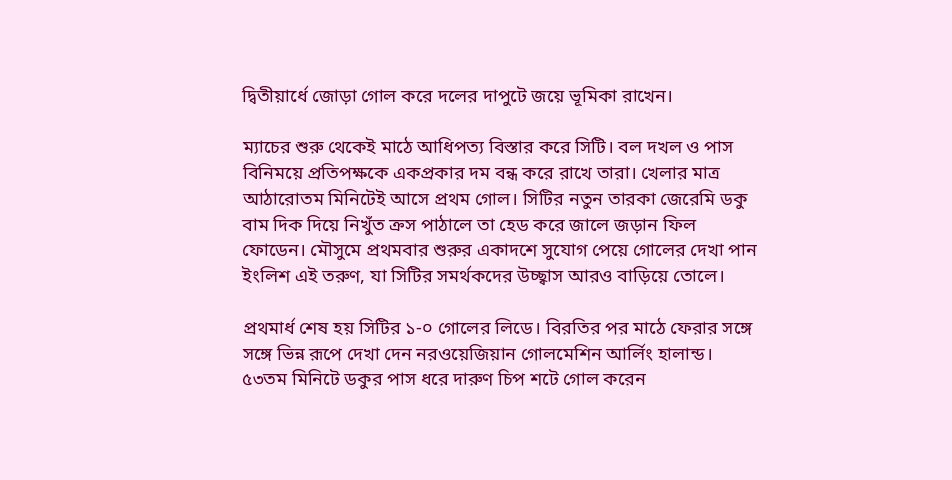দ্বিতীয়ার্ধে জোড়া গোল করে দলের দাপুটে জয়ে ভূমিকা রাখেন।

ম্যাচের শুরু থেকেই মাঠে আধিপত্য বিস্তার করে সিটি। বল দখল ও পাস বিনিময়ে প্রতিপক্ষকে একপ্রকার দম বন্ধ করে রাখে তারা। খেলার মাত্র আঠারোতম মিনিটেই আসে প্রথম গোল। সিটির নতুন তারকা জেরেমি ডকু বাম দিক দিয়ে নিখুঁত ক্রস পাঠালে তা হেড করে জালে জড়ান ফিল ফোডেন। মৌসুমে প্রথমবার শুরুর একাদশে সুযোগ পেয়ে গোলের দেখা পান ইংলিশ এই তরুণ, যা সিটির সমর্থকদের উচ্ছ্বাস আরও বাড়িয়ে তোলে।

প্রথমার্ধ শেষ হয় সিটির ১-০ গোলের লিডে। বিরতির পর মাঠে ফেরার সঙ্গে সঙ্গে ভিন্ন রূপে দেখা দেন নরওয়েজিয়ান গোলমেশিন আর্লিং হালান্ড। ৫৩তম মিনিটে ডকুর পাস ধরে দারুণ চিপ শটে গোল করেন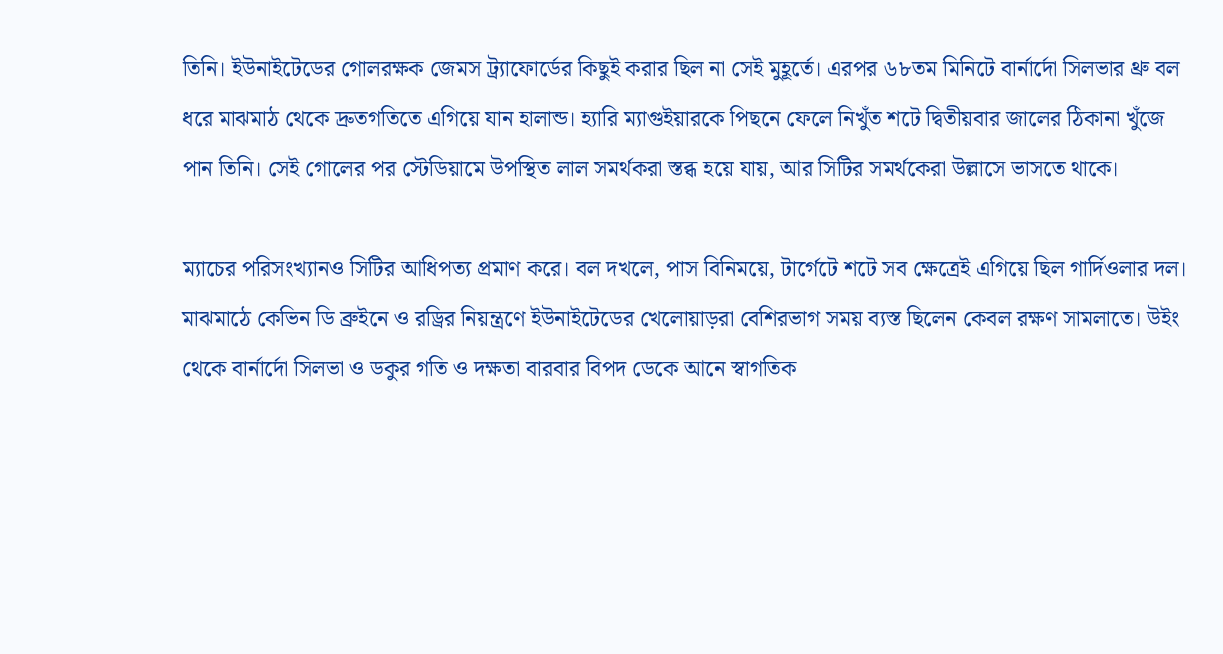তিনি। ইউনাইটেডের গোলরক্ষক জেমস ট্র্যাফোর্ডের কিছুই করার ছিল না সেই মুহূর্তে। এরপর ৬৮তম মিনিটে বার্নার্দো সিলভার থ্রু বল ধরে মাঝমাঠ থেকে দ্রুতগতিতে এগিয়ে যান হালান্ড। হ্যারি ম্যাগুইয়ারকে পিছনে ফেলে নিখুঁত শটে দ্বিতীয়বার জালের ঠিকানা খুঁজে পান তিনি। সেই গোলের পর স্টেডিয়ামে উপস্থিত লাল সমর্থকরা স্তব্ধ হয়ে যায়, আর সিটির সমর্থকেরা উল্লাসে ভাসতে থাকে।

ম্যাচের পরিসংখ্যানও সিটির আধিপত্য প্রমাণ করে। বল দখলে, পাস বিনিময়ে, টার্গেটে শটে সব ক্ষেত্রেই এগিয়ে ছিল গার্দিওলার দল। মাঝমাঠে কেভিন ডি ব্রুইনে ও রড্রির নিয়ন্ত্রণে ইউনাইটেডের খেলোয়াড়রা বেশিরভাগ সময় ব্যস্ত ছিলেন কেবল রক্ষণ সামলাতে। উইং থেকে বার্নার্দো সিলভা ও ডকুর গতি ও দক্ষতা বারবার বিপদ ডেকে আনে স্বাগতিক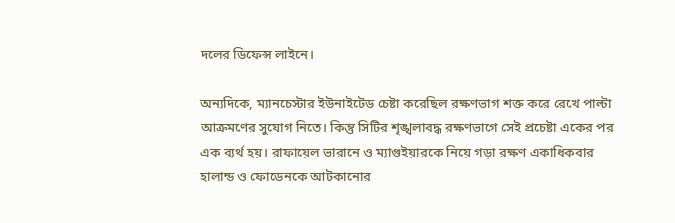দলের ডিফেন্স লাইনে।

অন্যদিকে, ম্যানচেস্টার ইউনাইটেড চেষ্টা করেছিল রক্ষণভাগ শক্ত করে রেখে পাল্টা আক্রমণের সুযোগ নিতে। কিন্তু সিটির শৃঙ্খলাবদ্ধ রক্ষণভাগে সেই প্রচেষ্টা একের পর এক ব্যর্থ হয়। রাফায়েল ভারানে ও ম্যাগুইয়ারকে নিয়ে গড়া রক্ষণ একাধিকবার হালান্ড ও ফোডেনকে আটকানোর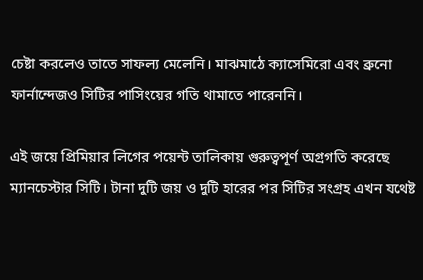চেষ্টা করলেও তাতে সাফল্য মেলেনি। মাঝমাঠে ক্যাসেমিরো এবং ব্রুনো ফার্নান্দেজও সিটির পাসিংয়ের গতি থামাতে পারেননি।

এই জয়ে প্রিমিয়ার লিগের পয়েন্ট তালিকায় গুরুত্বপূর্ণ অগ্রগতি করেছে ম্যানচেস্টার সিটি। টানা দুটি জয় ও দুটি হারের পর সিটির সংগ্রহ এখন যথেষ্ট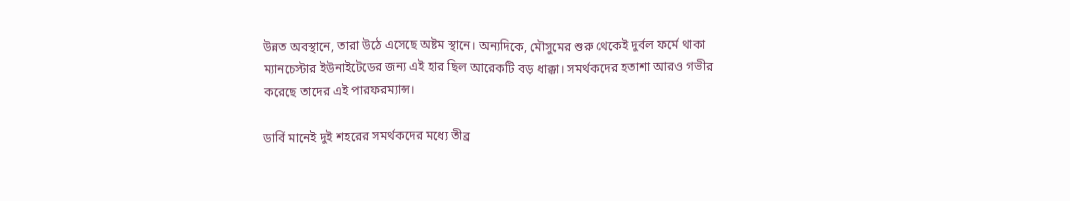উন্নত অবস্থানে, তারা উঠে এসেছে অষ্টম স্থানে। অন্যদিকে, মৌসুমের শুরু থেকেই দুর্বল ফর্মে থাকা ম্যানচেস্টার ইউনাইটেডের জন্য এই হার ছিল আরেকটি বড় ধাক্কা। সমর্থকদের হতাশা আরও গভীর করেছে তাদের এই পারফরম্যান্স।

ডার্বি মানেই দুই শহরের সমর্থকদের মধ্যে তীব্র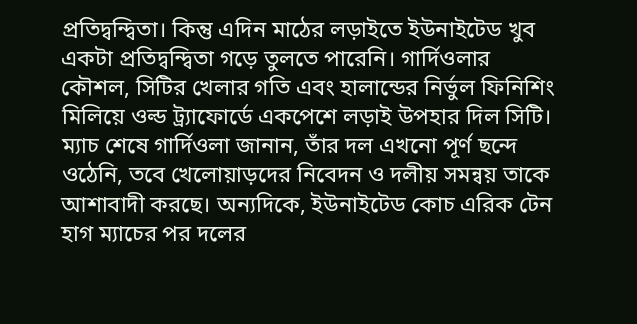প্রতিদ্বন্দ্বিতা। কিন্তু এদিন মাঠের লড়াইতে ইউনাইটেড খুব একটা প্রতিদ্বন্দ্বিতা গড়ে তুলতে পারেনি। গার্দিওলার কৌশল, সিটির খেলার গতি এবং হালান্ডের নির্ভুল ফিনিশিং মিলিয়ে ওল্ড ট্র্যাফোর্ডে একপেশে লড়াই উপহার দিল সিটি। ম্যাচ শেষে গার্দিওলা জানান, তাঁর দল এখনো পূর্ণ ছন্দে ওঠেনি, তবে খেলোয়াড়দের নিবেদন ও দলীয় সমন্বয় তাকে আশাবাদী করছে। অন্যদিকে, ইউনাইটেড কোচ এরিক টেন হাগ ম্যাচের পর দলের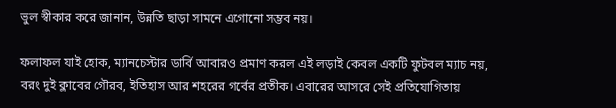ভুল স্বীকার করে জানান, উন্নতি ছাড়া সামনে এগোনো সম্ভব নয়।

ফলাফল যাই হোক, ম্যানচেস্টার ডার্বি আবারও প্রমাণ করল এই লড়াই কেবল একটি ফুটবল ম্যাচ নয়, বরং দুই ক্লাবের গৌরব, ইতিহাস আর শহরের গর্বের প্রতীক। এবারের আসরে সেই প্রতিযোগিতায়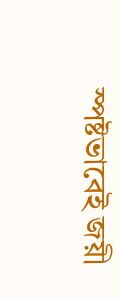স্পষ্টভাবেই জয়ী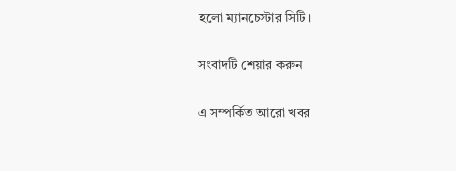হলো ম্যানচেস্টার সিটি।

সংবাদটি শেয়ার করুন

এ সম্পর্কিত আরো খবর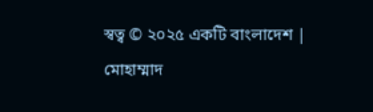স্বত্ব © ২০২৫ একটি বাংলাদেশ | মোহাম্মাদ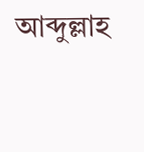আব্দুল্লাহ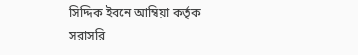সিদ্দিক ইবনে আম্বিয়া কর্তৃক সরাসরি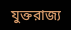যুক্তরাজ্য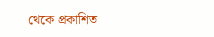থেকে প্রকাশিত